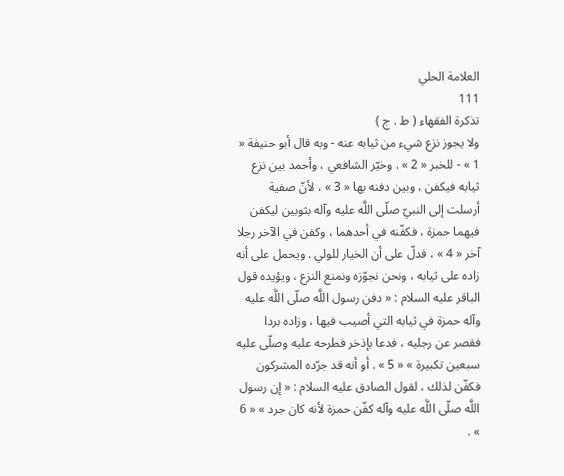العلامة الحلي
111
تذكرة الفقهاء ( ط . ج )
ولا يجوز نزع شيء من ثيابه عنه - وبه قال أبو حنيفة « 1 » - للخبر « 2 » . وخيّر الشافعي ، وأحمد بين نزع ثيابه فيكفن ، وبين دفنه بها « 3 » ، لأنّ صفية أرسلت إلى النبيّ صلّى اللَّه عليه وآله بثوبين ليكفن فيهما حمزة ، فكفّنه في أحدهما ، وكفن في الآخر رجلا آخر « 4 » ، فدلّ على أن الخيار للولي . ويحمل على أنه زاده على ثيابه ، ونحن نجوّزه ونمنع النزع ، ويؤيده قول الباقر عليه السلام : « دفن رسول اللَّه صلّى اللَّه عليه وآله حمزة في ثيابه التي أصيب فيها ، وزاده بردا فقصر عن رجليه ، فدعا بإذخر فطرحه عليه وصلّى عليه سبعين تكبيرة » « 5 » . أو أنه قد جرّده المشركون فكفّن لذلك ، لقول الصادق عليه السلام : « إن رسول اللَّه صلّى اللَّه عليه وآله كفّن حمزة لأنه كان جرد » « 6 » .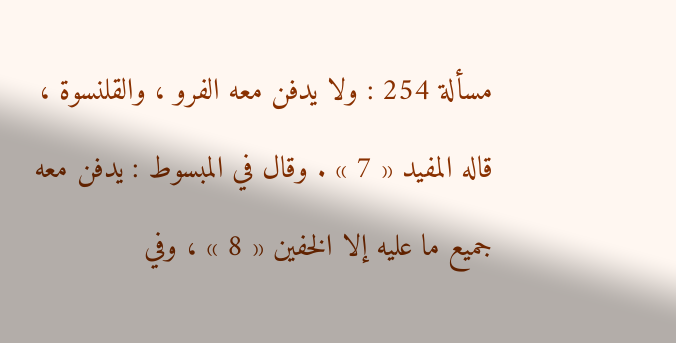مسألة 254 : ولا يدفن معه الفرو ، والقلنسوة ، قاله المفيد « 7 » . وقال في المبسوط : يدفن معه جميع ما عليه إلا الخفين « 8 » ، وفي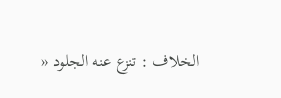الخلاف : تنزع عنه الجلود «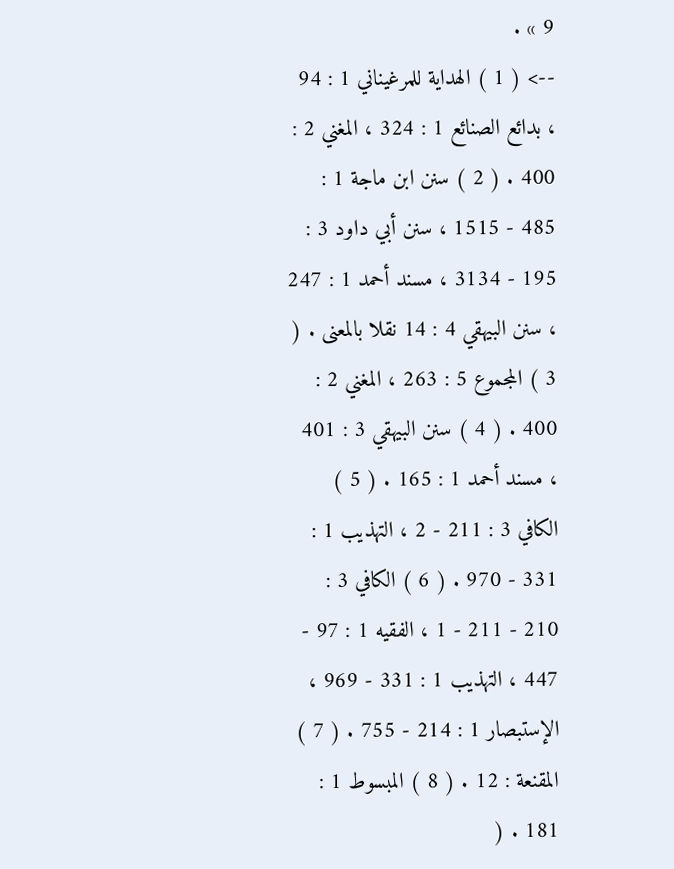9 » .
--> ( 1 ) الهداية للمرغيناني 1 : 94 ، بدائع الصنائع 1 : 324 ، المغني 2 : 400 . ( 2 ) سنن ابن ماجة 1 : 485 - 1515 ، سنن أبي داود 3 : 195 - 3134 ، مسند أحمد 1 : 247 ، سنن البيهقي 4 : 14 نقلا بالمعنى . ( 3 ) المجموع 5 : 263 ، المغني 2 : 400 . ( 4 ) سنن البيهقي 3 : 401 ، مسند أحمد 1 : 165 . ( 5 ) الكافي 3 : 211 - 2 ، التهذيب 1 : 331 - 970 . ( 6 ) الكافي 3 : 210 - 211 - 1 ، الفقيه 1 : 97 - 447 ، التهذيب 1 : 331 - 969 ، الإستبصار 1 : 214 - 755 . ( 7 ) المقنعة : 12 . ( 8 ) المبسوط 1 : 181 . (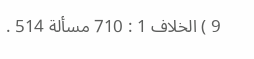9 ) الخلاف 1 : 710 مسألة 514 .